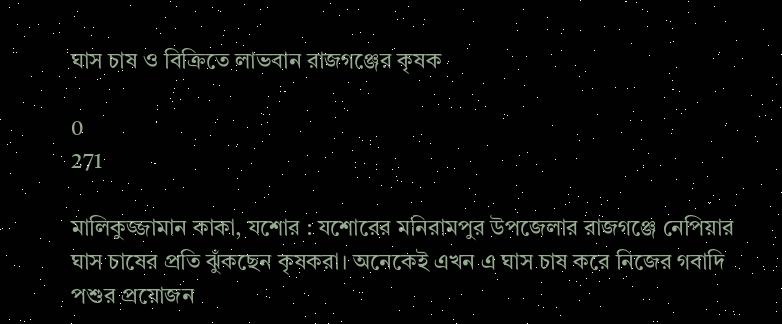ঘাস চাষ ও বিক্রিতে লাভবান রাজগঞ্জের কৃষক

0
271

মালিকুজ্জামান কাকা, যশোর : যশোরের মনিরামপুর উপজেলার রাজগঞ্জে নেপিয়ার ঘাস চাষের প্রতি ঝুঁকছেন কৃষকরা। অনেকেই এখন এ ঘাস চাষ করে নিজের গবাদি পশুর প্রয়োজন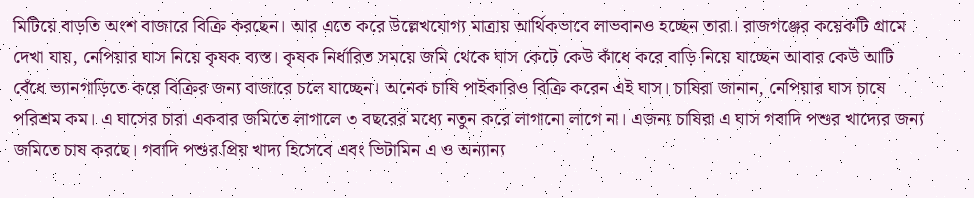মিটিয়ে বাড়তি অংশ বাজারে বিক্রি করছেন। আর এতে করে উল্লেখযোগ্য মাত্রায় আর্থিকভাবে লাভবানও হচ্ছেন তারা। রাজগঞ্জের কয়েকটি গ্রামে দেখা যায়, নেপিয়ার ঘাস নিয়ে কৃষক ব্যস্ত। কৃষক নির্ধারিত সময়ে জমি থেকে ঘাস কেটে কেউ কাঁধে করে বাড়ি নিয়ে যাচ্ছেন আবার কেউ আটি বেঁধে ভ্যানগাড়িতে করে বিক্রির জন্য বাজারে চলে যাচ্ছেন। অনেক চাষি পাইকারিও বিক্রি করেন এই ঘাস। চাষিরা জানান, নেপিয়ার ঘাস চাষে পরিশ্রম কম। এ ঘাসের চারা একবার জমিতে লাগালে ৩ বছরের মধ্যে নতুন করে লাগানো লাগে না। এজন্য চাষিরা এ ঘাস গবাদি পশুর খাদ্যের জন্য জমিতে চাষ করছে। গবাদি পশুর প্রিয় খাদ্য হিসেবে এবং ভিটামিন এ ও অন্যান্য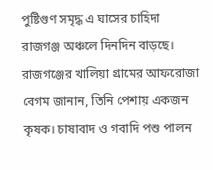পুষ্টিগুণ সমৃদ্ধ এ ঘাসের চাহিদা রাজগঞ্জ অঞ্চলে দিনদিন বাড়ছে। রাজগঞ্জের খালিয়া গ্রামের আফরোজা বেগম জানান, তিনি পেশায় একজন কৃষক। চাষাবাদ ও গবাদি পশু পালন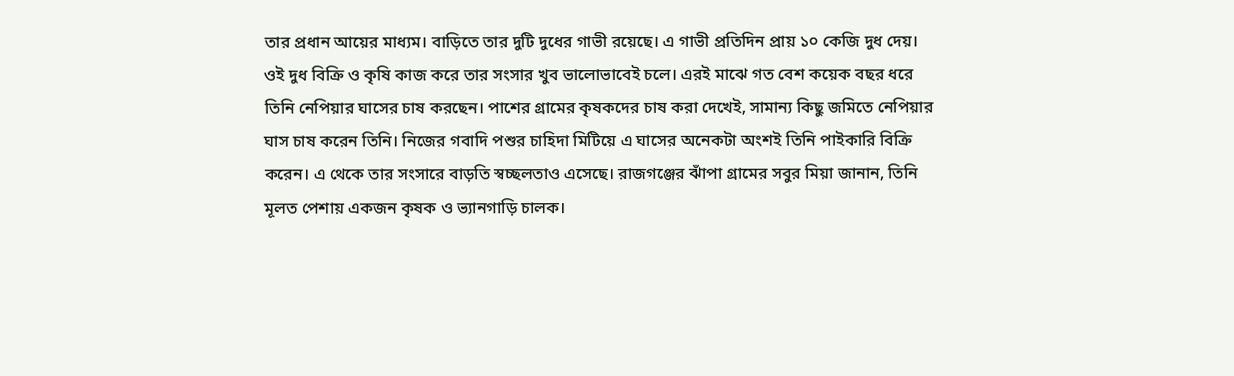তার প্রধান আয়ের মাধ্যম। বাড়িতে তার দুটি দুধের গাভী রয়েছে। এ গাভী প্রতিদিন প্রায় ১০ কেজি দুধ দেয়। ওই দুধ বিক্রি ও কৃষি কাজ করে তার সংসার খুব ভালোভাবেই চলে। এরই মাঝে গত বেশ কয়েক বছর ধরে তিনি নেপিয়ার ঘাসের চাষ করছেন। পাশের গ্রামের কৃষকদের চাষ করা দেখেই, সামান্য কিছু জমিতে নেপিয়ার ঘাস চাষ করেন তিনি। নিজের গবাদি পশুর চাহিদা মিটিয়ে এ ঘাসের অনেকটা অংশই তিনি পাইকারি বিক্রি করেন। এ থেকে তার সংসারে বাড়তি স্বচ্ছলতাও এসেছে। রাজগঞ্জের ঝাঁপা গ্রামের সবুর মিয়া জানান, তিনি মূলত পেশায় একজন কৃষক ও ভ্যানগাড়ি চালক।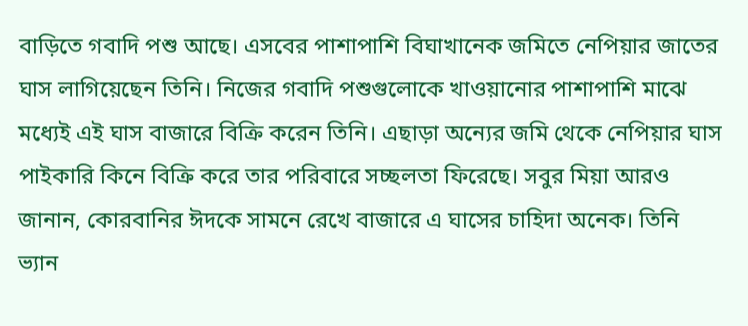বাড়িতে গবাদি পশু আছে। এসবের পাশাপাশি বিঘাখানেক জমিতে নেপিয়ার জাতের ঘাস লাগিয়েছেন তিনি। নিজের গবাদি পশুগুলোকে খাওয়ানোর পাশাপাশি মাঝে মধ্যেই এই ঘাস বাজারে বিক্রি করেন তিনি। এছাড়া অন্যের জমি থেকে নেপিয়ার ঘাস পাইকারি কিনে বিক্রি করে তার পরিবারে সচ্ছলতা ফিরেছে। সবুর মিয়া আরও জানান, কোরবানির ঈদকে সামনে রেখে বাজারে এ ঘাসের চাহিদা অনেক। তিনি ভ্যান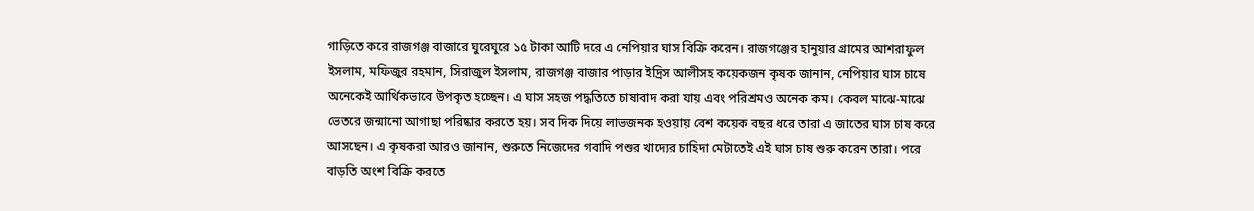গাড়িতে করে রাজগঞ্জ বাজারে ঘুরেঘুরে ১৫ টাকা আটি দরে এ নেপিয়ার ঘাস বিক্রি করেন। রাজগঞ্জের হানুয়ার গ্রামের আশরাফুল ইসলাম, মফিজুর রহমান, সিরাজুল ইসলাম, রাজগঞ্জ বাজার পাড়ার ইদ্রিস আলীসহ কয়েকজন কৃষক জানান, নেপিয়ার ঘাস চাষে অনেকেই আর্থিকভাবে উপকৃত হচ্ছেন। এ ঘাস সহজ পদ্ধতিতে চাষাবাদ করা যায় এবং পরিশ্রমও অনেক কম। কেবল মাঝে-মাঝে ভেতরে জন্মানো আগাছা পরিষ্কার করতে হয়। সব দিক দিয়ে লাভজনক হওয়ায় বেশ কয়েক বছর ধরে তারা এ জাতের ঘাস চাষ করে আসছেন। এ কৃষকরা আরও জানান, শুরুতে নিজেদের গবাদি পশুর খাদ্যের চাহিদা মেটাতেই এই ঘাস চাষ শুরু করেন তারা। পরে বাড়তি অংশ বিক্রি করতে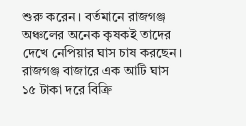শুরু করেন। বর্তমানে রাজগঞ্জ অঞ্চলের অনেক কৃষকই তাদের দেখে নেপিয়ার ঘাস চাষ করছেন। রাজগঞ্জ বাজারে এক আটি ঘাস ১৫ টাকা দরে বিক্রি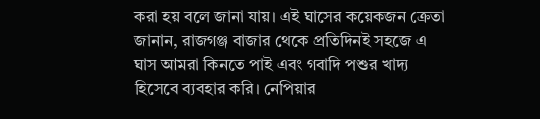করা হয় বলে জানা যায়। এই ঘাসের কয়েকজন ক্রেতা জানান, রাজগঞ্জ বাজার থেকে প্রতিদিনই সহজে এ ঘাস আমরা কিনতে পাই এবং গবাদি পশুর খাদ্য হিসেবে ব্যবহার করি। নেপিয়ার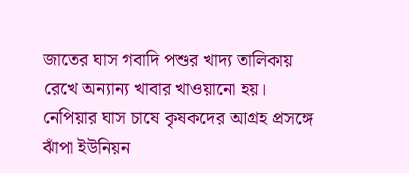জাতের ঘাস গবাদি পশুর খাদ্য তালিকায় রেখে অন্যান্য খাবার খাওয়ানো হয়। নেপিয়ার ঘাস চাষে কৃষকদের আগ্রহ প্রসঙ্গে ঝাঁপা ইউনিয়ন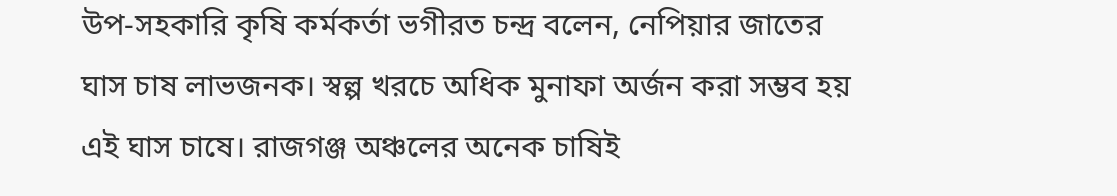উপ-সহকারি কৃষি কর্মকর্তা ভগীরত চন্দ্র বলেন, নেপিয়ার জাতের ঘাস চাষ লাভজনক। স্বল্প খরচে অধিক মুনাফা অর্জন করা সম্ভব হয় এই ঘাস চাষে। রাজগঞ্জ অঞ্চলের অনেক চাষিই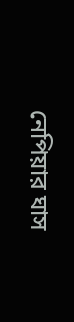নেপিয়ার ঘাস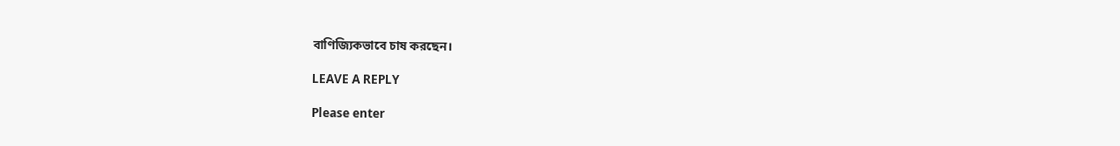বাণিজ্যিকভাবে চাষ করছেন।

LEAVE A REPLY

Please enter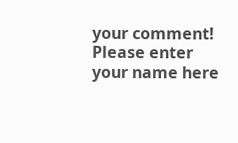your comment!
Please enter your name here